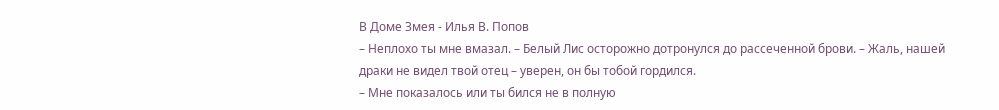В Доме Змея - Илья В. Попов
– Неплохо ты мне вмазал. – Белый Лис осторожно дотронулся до рассеченной брови. – Жаль, нашей драки не видел твой отец – уверен, он бы тобой гордился.
– Мне показалось или ты бился не в полную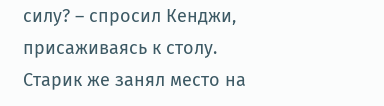силу? – спросил Кенджи, присаживаясь к столу. Старик же занял место на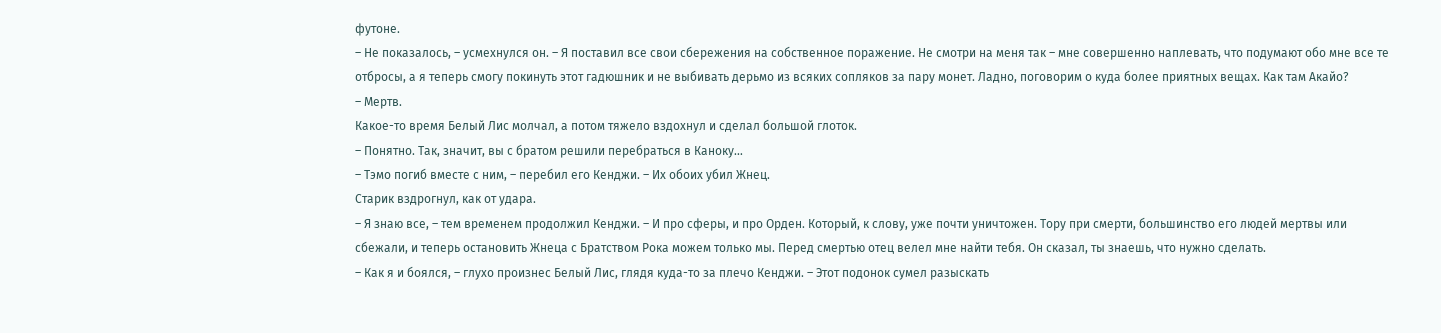футоне.
– Не показалось, – усмехнулся он. – Я поставил все свои сбережения на собственное поражение. Не смотри на меня так – мне совершенно наплевать, что подумают обо мне все те отбросы, а я теперь смогу покинуть этот гадюшник и не выбивать дерьмо из всяких сопляков за пару монет. Ладно, поговорим о куда более приятных вещах. Как там Акайо?
– Мертв.
Какое-то время Белый Лис молчал, а потом тяжело вздохнул и сделал большой глоток.
– Понятно. Так, значит, вы с братом решили перебраться в Каноку…
– Тэмо погиб вместе с ним, – перебил его Кенджи. – Их обоих убил Жнец.
Старик вздрогнул, как от удара.
– Я знаю все, – тем временем продолжил Кенджи. – И про сферы, и про Орден. Который, к слову, уже почти уничтожен. Тору при смерти, большинство его людей мертвы или сбежали, и теперь остановить Жнеца с Братством Рока можем только мы. Перед смертью отец велел мне найти тебя. Он сказал, ты знаешь, что нужно сделать.
– Как я и боялся, – глухо произнес Белый Лис, глядя куда-то за плечо Кенджи. – Этот подонок сумел разыскать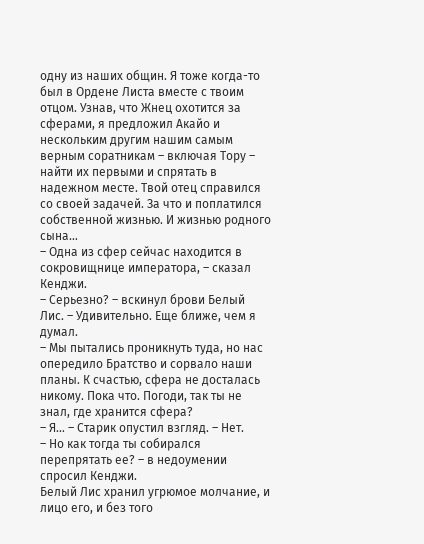одну из наших общин. Я тоже когда-то был в Ордене Листа вместе с твоим отцом. Узнав, что Жнец охотится за сферами, я предложил Акайо и нескольким другим нашим самым верным соратникам – включая Тору – найти их первыми и спрятать в надежном месте. Твой отец справился со своей задачей. За что и поплатился собственной жизнью. И жизнью родного сына…
– Одна из сфер сейчас находится в сокровищнице императора, – сказал Кенджи.
– Серьезно? – вскинул брови Белый Лис. – Удивительно. Еще ближе, чем я думал.
– Мы пытались проникнуть туда, но нас опередило Братство и сорвало наши планы. К счастью, сфера не досталась никому. Пока что. Погоди, так ты не знал, где хранится сфера?
– Я… – Старик опустил взгляд. – Нет.
– Но как тогда ты собирался перепрятать ее? – в недоумении спросил Кенджи.
Белый Лис хранил угрюмое молчание, и лицо его, и без того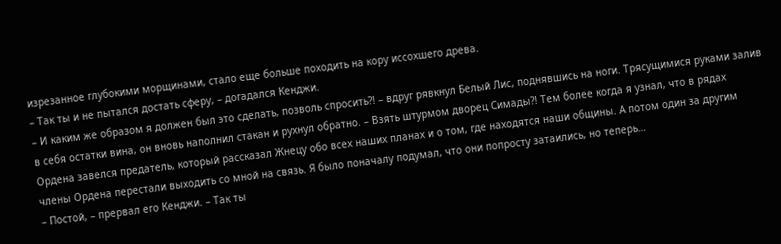изрезанное глубокими морщинами, стало еще больше походить на кору иссохшего древа.
– Так ты и не пытался достать сферу, – догадался Кенджи.
– И каким же образом я должен был это сделать, позволь спросить?! – вдруг рявкнул Белый Лис, поднявшись на ноги. Трясущимися руками залив в себя остатки вина, он вновь наполнил стакан и рухнул обратно. – Взять штурмом дворец Симады?! Тем более когда я узнал, что в рядах Ордена завелся предатель, который рассказал Жнецу обо всех наших планах и о том, где находятся наши общины. А потом один за другим члены Ордена перестали выходить со мной на связь. Я было поначалу подумал, что они попросту затаились, но теперь…
– Постой, – прервал его Кенджи. – Так ты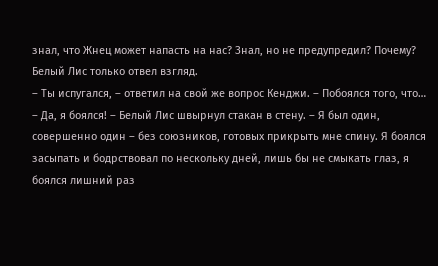знал, что Жнец может напасть на нас? Знал, но не предупредил? Почему?
Белый Лис только отвел взгляд.
– Ты испугался, – ответил на свой же вопрос Кенджи. – Побоялся того, что…
– Да, я боялся! – Белый Лис швырнул стакан в стену. – Я был один, совершенно один – без союзников, готовых прикрыть мне спину. Я боялся засыпать и бодрствовал по нескольку дней, лишь бы не смыкать глаз, я боялся лишний раз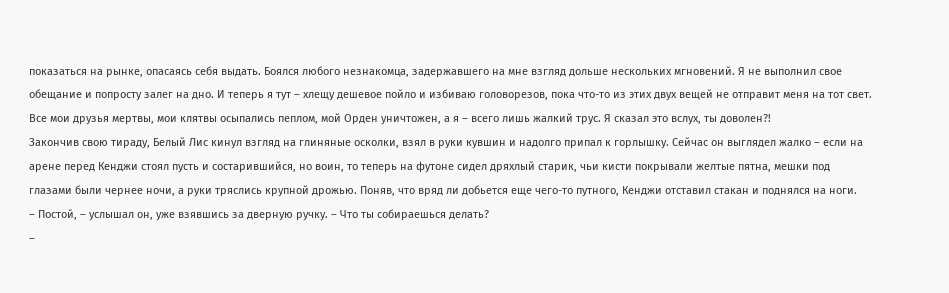показаться на рынке, опасаясь себя выдать. Боялся любого незнакомца, задержавшего на мне взгляд дольше нескольких мгновений. Я не выполнил свое обещание и попросту залег на дно. И теперь я тут – хлещу дешевое пойло и избиваю головорезов, пока что-то из этих двух вещей не отправит меня на тот свет. Все мои друзья мертвы, мои клятвы осыпались пеплом, мой Орден уничтожен, а я – всего лишь жалкий трус. Я сказал это вслух, ты доволен?!
Закончив свою тираду, Белый Лис кинул взгляд на глиняные осколки, взял в руки кувшин и надолго припал к горлышку. Сейчас он выглядел жалко – если на арене перед Кенджи стоял пусть и состарившийся, но воин, то теперь на футоне сидел дряхлый старик, чьи кисти покрывали желтые пятна, мешки под глазами были чернее ночи, а руки тряслись крупной дрожью. Поняв, что вряд ли добьется еще чего-то путного, Кенджи отставил стакан и поднялся на ноги.
– Постой, – услышал он, уже взявшись за дверную ручку. – Что ты собираешься делать?
–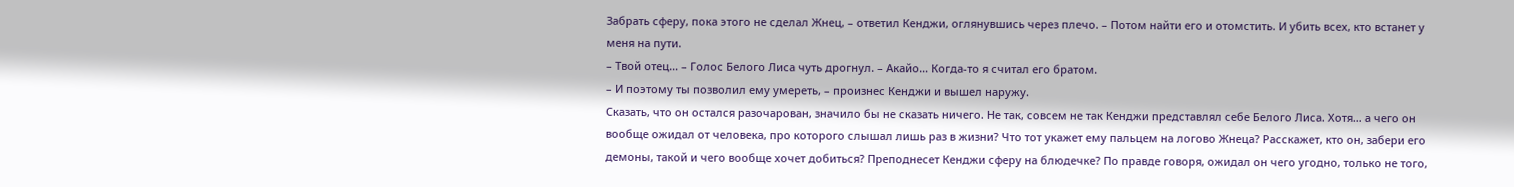Забрать сферу, пока этого не сделал Жнец, – ответил Кенджи, оглянувшись через плечо. – Потом найти его и отомстить. И убить всех, кто встанет у меня на пути.
– Твой отец… – Голос Белого Лиса чуть дрогнул. – Акайо… Когда-то я считал его братом.
– И поэтому ты позволил ему умереть, – произнес Кенджи и вышел наружу.
Сказать, что он остался разочарован, значило бы не сказать ничего. Не так, совсем не так Кенджи представлял себе Белого Лиса. Хотя… а чего он вообще ожидал от человека, про которого слышал лишь раз в жизни? Что тот укажет ему пальцем на логово Жнеца? Расскажет, кто он, забери его демоны, такой и чего вообще хочет добиться? Преподнесет Кенджи сферу на блюдечке? По правде говоря, ожидал он чего угодно, только не того,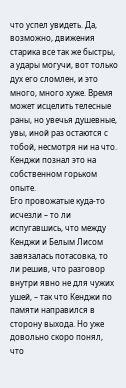что успел увидеть. Да, возможно, движения старика все так же быстры, а удары могучи, вот только дух его сломлен, и это много, много хуже. Время может исцелить телесные раны, но увечья душевные, увы, иной раз остаются с тобой, несмотря ни на что. Кенджи познал это на собственном горьком опыте.
Его провожатые куда-то исчезли – то ли испугавшись, что между Кенджи и Белым Лисом завязалась потасовка, то ли решив, что разговор внутри явно не для чужих ушей, – так что Кенджи по памяти направился в сторону выхода. Но уже довольно скоро понял, что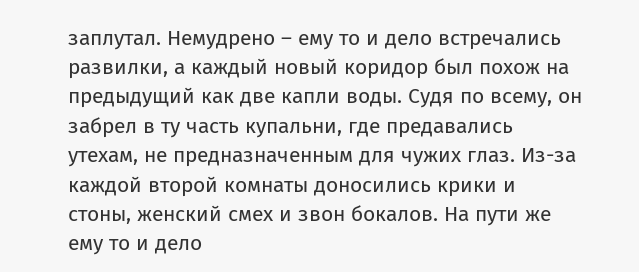заплутал. Немудрено – ему то и дело встречались развилки, а каждый новый коридор был похож на предыдущий как две капли воды. Судя по всему, он забрел в ту часть купальни, где предавались утехам, не предназначенным для чужих глаз. Из-за каждой второй комнаты доносились крики и стоны, женский смех и звон бокалов. На пути же ему то и дело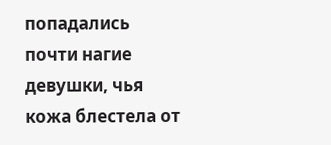попадались почти нагие девушки, чья кожа блестела от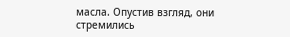масла. Опустив взгляд, они стремились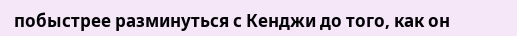побыстрее разминуться с Кенджи до того, как он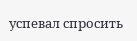успевал спросить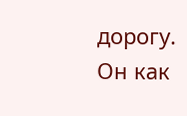дорогу.
Он как